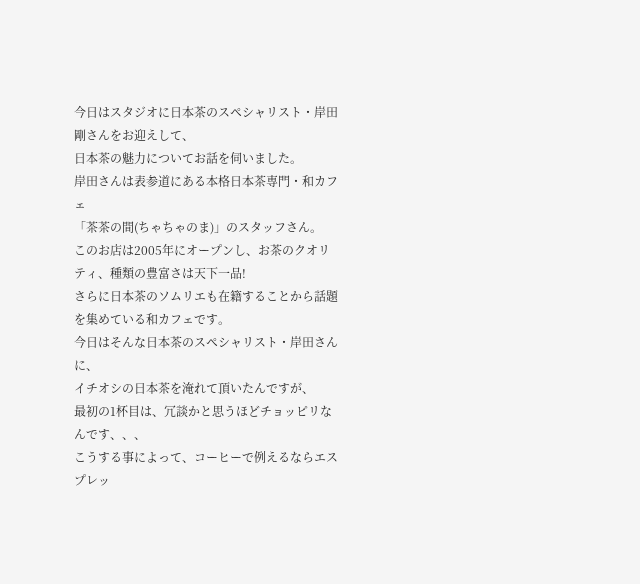今日はスタジオに日本茶のスペシャリスト・岸田剛さんをお迎えして、
日本茶の魅力についてお話を伺いました。
岸田さんは表参道にある本格日本茶専門・和カフェ
「茶茶の間(ちゃちゃのま)」のスタッフさん。
このお店は2005年にオープンし、お茶のクオリティ、種類の豊富さは天下一品!
さらに日本茶のソムリエも在籍することから話題を集めている和カフェです。
今日はそんな日本茶のスペシャリスト・岸田さんに、
イチオシの日本茶を淹れて頂いたんですが、
最初の1杯目は、冗談かと思うほどチョッピリなんです、、、
こうする事によって、コーヒーで例えるならエスプレッ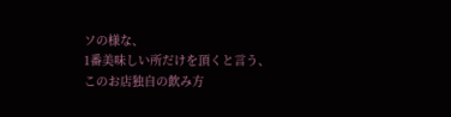ソの様な、
1番美味しい所だけを頂くと言う、このお店独自の飲み方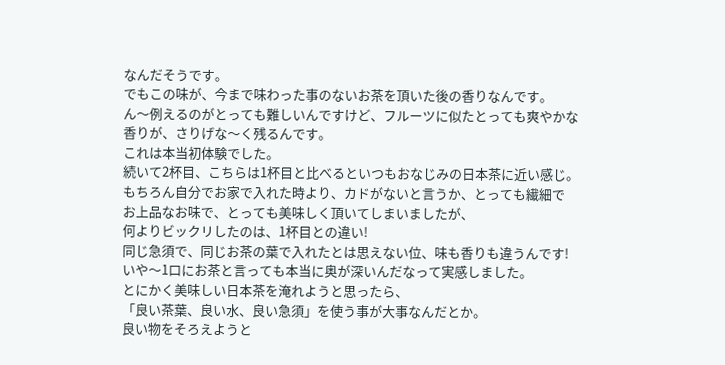なんだそうです。
でもこの味が、今まで味わった事のないお茶を頂いた後の香りなんです。
ん〜例えるのがとっても難しいんですけど、フルーツに似たとっても爽やかな
香りが、さりげな〜く残るんです。
これは本当初体験でした。
続いて2杯目、こちらは1杯目と比べるといつもおなじみの日本茶に近い感じ。
もちろん自分でお家で入れた時より、カドがないと言うか、とっても繊細で
お上品なお味で、とっても美味しく頂いてしまいましたが、
何よりビックリしたのは、1杯目との違い!
同じ急須で、同じお茶の葉で入れたとは思えない位、味も香りも違うんです!
いや〜1口にお茶と言っても本当に奥が深いんだなって実感しました。
とにかく美味しい日本茶を淹れようと思ったら、
「良い茶葉、良い水、良い急須」を使う事が大事なんだとか。
良い物をそろえようと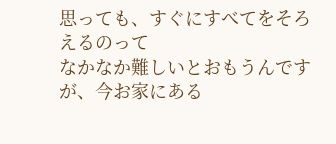思っても、すぐにすべてをそろえるのって
なかなか難しいとおもうんですが、今お家にある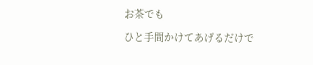お茶でも
ひと手間かけてあげるだけで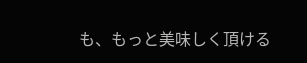も、もっと美味しく頂ける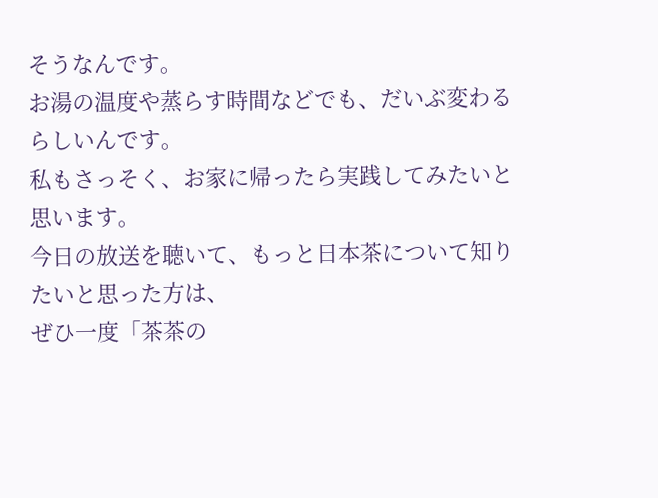そうなんです。
お湯の温度や蒸らす時間などでも、だいぶ変わるらしいんです。
私もさっそく、お家に帰ったら実践してみたいと思います。
今日の放送を聴いて、もっと日本茶について知りたいと思った方は、
ぜひ一度「茶茶の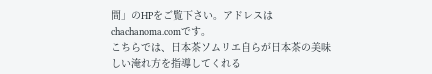間」のHPをご覧下さい。アドレスはchachanoma.comです。
こちらでは、日本茶ソムリエ自らが日本茶の美味しい淹れ方を指導してくれる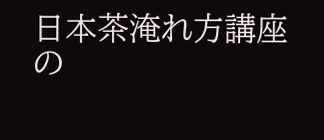日本茶淹れ方講座の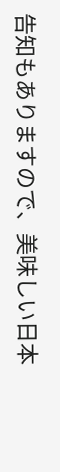告知もありますので、美味しい日本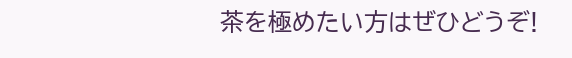茶を極めたい方はぜひどうぞ!